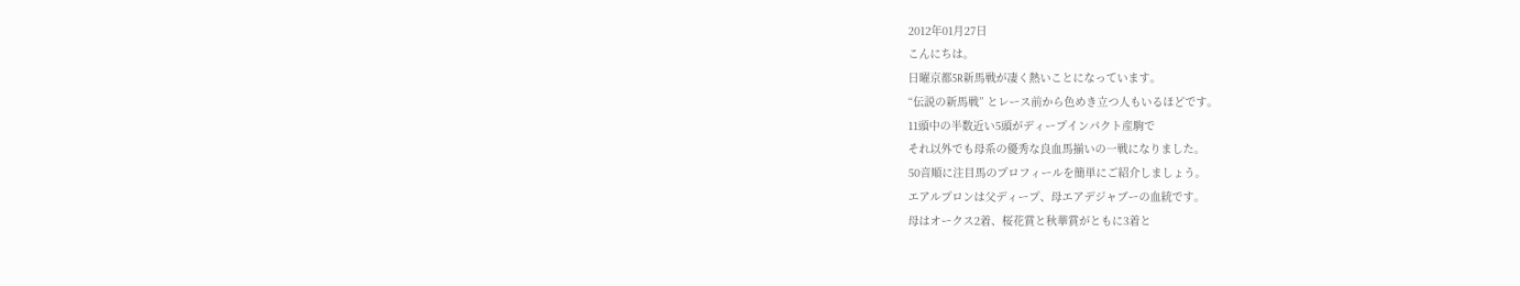2012年01月27日
こんにちは。
日曜京都5R新馬戦が凄く熱いことになっています。
“伝説の新馬戦” とレース前から色めき立つ人もいるほどです。
11頭中の半数近い5頭がディープインパクト産駒で
それ以外でも母系の優秀な良血馬揃いの一戦になりました。
50音順に注目馬のプロフィールを簡単にご紹介しましょう。
エアルプロンは父ディープ、母エアデジャブーの血統です。
母はオークス2着、桜花賞と秋華賞がともに3着と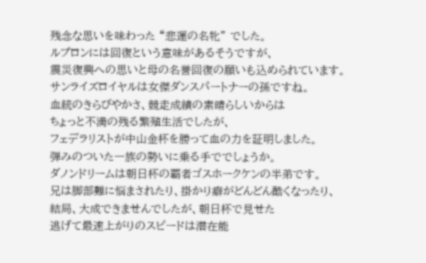残念な思いを味わった “悲運の名牝” でした。
ルプロンには回復という意味があるそうですが、
震災復興への思いと母の名誉回復の願いも込められています。
サンライズロイヤルは女傑ダンスパートナーの孫ですね。
血統のきらびやかさ、競走成績の素晴らしいからは
ちょっと不満の残る繁殖生活でしたが、
フェデラリストが中山金杯を勝って血の力を証明しました。
弾みのついた一族の勢いに乗る手ででしょうか。
ダノンドリームは朝日杯の覇者ゴスホークケンの半弟です。
兄は脚部難に悩まされたり、掛かり癖がどんどん酷くなったり、
結局、大成できませんでしたが、朝日杯で見せた
逃げて最速上がりのスピードは潜在能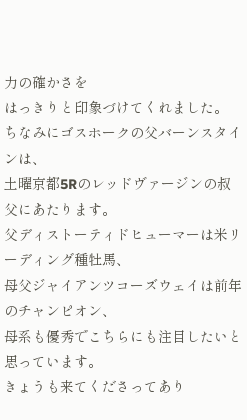力の確かさを
はっきりと印象づけてくれました。
ちなみにゴスホークの父バーンスタインは、
土曜京都5Rのレッドヴァージンの叔父にあたります。
父ディストーティドヒューマーは米リーディング種牡馬、
母父ジャイアンツコーズウェイは前年のチャンピオン、
母系も優秀でこちらにも注目したいと思っています。
きょうも来てくださってあり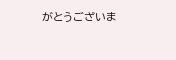がとうございま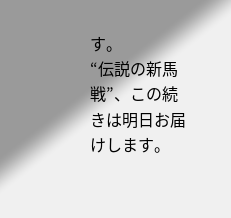す。
“伝説の新馬戦”、この続きは明日お届けします。